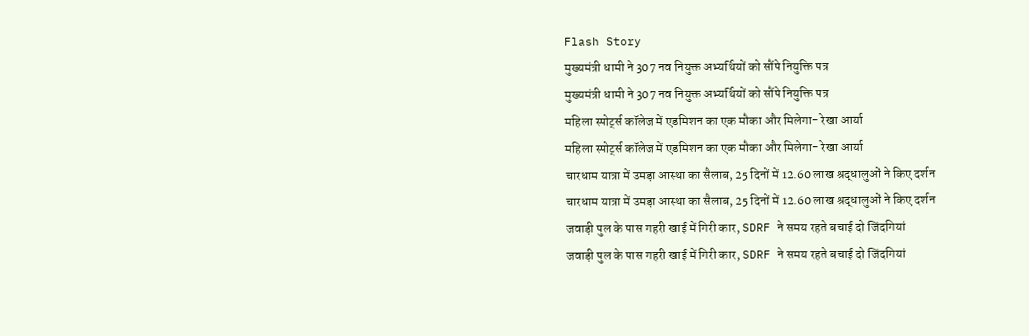Flash Story
मुख्यमंत्री धामी ने 307 नव नियुक्त अभ्यर्थियों को सौंपे नियुक्ति पत्र
मुख्यमंत्री धामी ने 307 नव नियुक्त अभ्यर्थियों को सौंपे नियुक्ति पत्र
महिला स्पोर्ट्स कॉलेज में एडमिशन का एक मौका और मिलेगा- रेखा आर्या
महिला स्पोर्ट्स कॉलेज में एडमिशन का एक मौका और मिलेगा- रेखा आर्या
चारधाम यात्रा में उमड़ा आस्था का सैलाब, 25 दिनों में 12.60 लाख श्रद्धालुओं ने किए दर्शन
चारधाम यात्रा में उमड़ा आस्था का सैलाब, 25 दिनों में 12.60 लाख श्रद्धालुओं ने किए दर्शन
जवाड़ी पुल के पास गहरी खाई में गिरी कार, SDRF ने समय रहते बचाई दो जिंदगियां
जवाड़ी पुल के पास गहरी खाई में गिरी कार, SDRF ने समय रहते बचाई दो जिंदगियां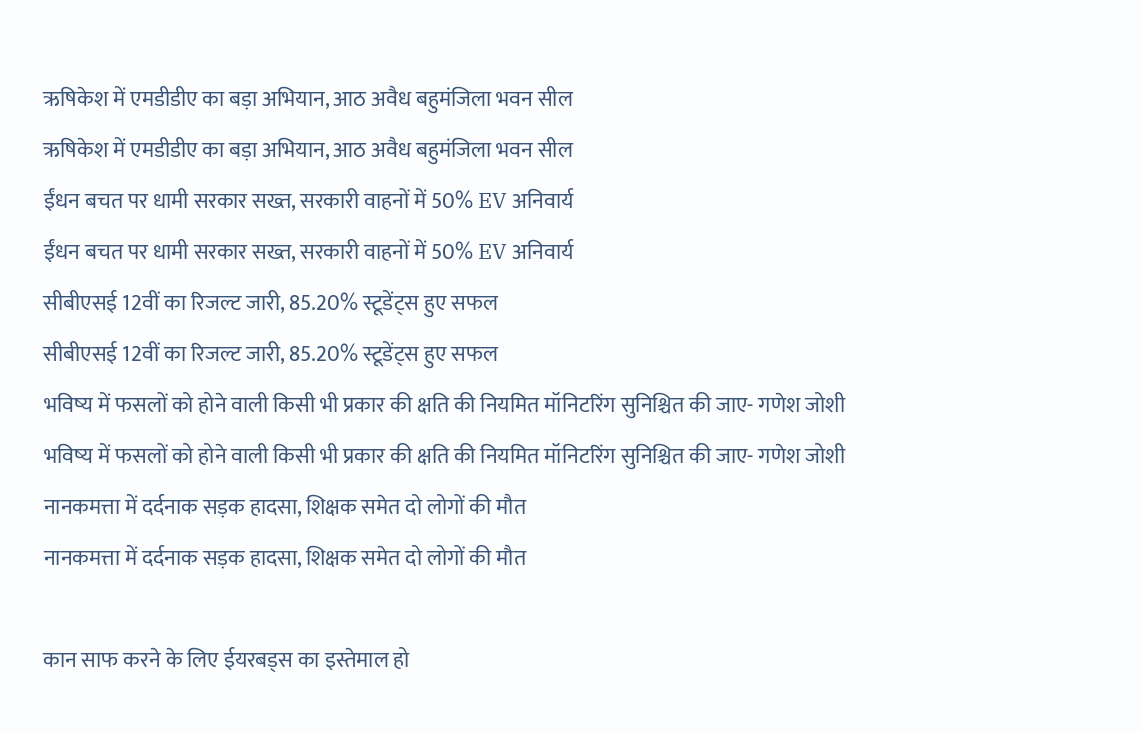ऋषिकेश में एमडीडीए का बड़ा अभियान, आठ अवैध बहुमंजिला भवन सील
ऋषिकेश में एमडीडीए का बड़ा अभियान, आठ अवैध बहुमंजिला भवन सील
ईंधन बचत पर धामी सरकार सख्त, सरकारी वाहनों में 50% EV अनिवार्य
ईंधन बचत पर धामी सरकार सख्त, सरकारी वाहनों में 50% EV अनिवार्य
सीबीएसई 12वीं का रिजल्ट जारी, 85.20% स्टूडेंट्स हुए सफल
सीबीएसई 12वीं का रिजल्ट जारी, 85.20% स्टूडेंट्स हुए सफल
भविष्य में फसलों को होने वाली किसी भी प्रकार की क्षति की नियमित मॉनिटरिंग सुनिश्चित की जाए- गणेश जोशी
भविष्य में फसलों को होने वाली किसी भी प्रकार की क्षति की नियमित मॉनिटरिंग सुनिश्चित की जाए- गणेश जोशी
नानकमत्ता में दर्दनाक सड़क हादसा, शिक्षक समेत दो लोगों की मौत
नानकमत्ता में दर्दनाक सड़क हादसा, शिक्षक समेत दो लोगों की मौत

कान साफ करने के लिए ईयरबड्स का इस्तेमाल हो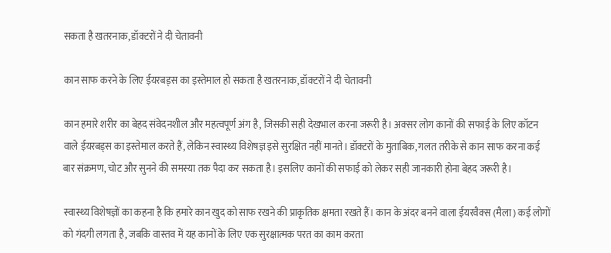सकता है खतरनाक, डॉक्टरों ने दी चेतावनी

कान साफ करने के लिए ईयरबड्स का इस्तेमाल हो सकता है खतरनाक, डॉक्टरों ने दी चेतावनी

कान हमारे शरीर का बेहद संवेदनशील और महत्वपूर्ण अंग है, जिसकी सही देखभाल करना जरूरी है। अक्सर लोग कानों की सफाई के लिए कॉटन वाले ईयरबड्स का इस्तेमाल करते हैं, लेकिन स्वास्थ्य विशेषज्ञ इसे सुरक्षित नहीं मानते। डॉक्टरों के मुताबिक, गलत तरीके से कान साफ करना कई बार संक्रमण, चोट और सुनने की समस्या तक पैदा कर सकता है। इसलिए कानों की सफाई को लेकर सही जानकारी होना बेहद जरूरी है।

स्वास्थ्य विशेषज्ञों का कहना है कि हमारे कान खुद को साफ रखने की प्राकृतिक क्षमता रखते हैं। कान के अंदर बनने वाला ईयरवैक्स (मैला) कई लोगों को गंदगी लगता है, जबकि वास्तव में यह कानों के लिए एक सुरक्षात्मक परत का काम करता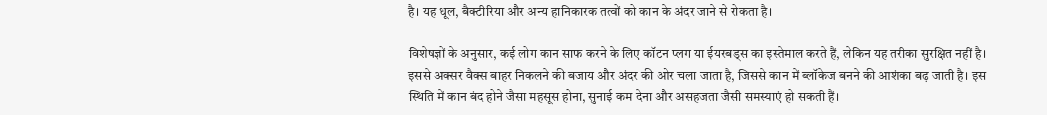है। यह धूल, बैक्टीरिया और अन्य हानिकारक तत्वों को कान के अंदर जाने से रोकता है।

विशेषज्ञों के अनुसार, कई लोग कान साफ करने के लिए कॉटन प्लग या ईयरबड्स का इस्तेमाल करते हैं, लेकिन यह तरीका सुरक्षित नहीं है। इससे अक्सर वैक्स बाहर निकलने की बजाय और अंदर की ओर चला जाता है, जिससे कान में ब्लॉकेज बनने की आशंका बढ़ जाती है। इस स्थिति में कान बंद होने जैसा महसूस होना, सुनाई कम देना और असहजता जैसी समस्याएं हो सकती हैं।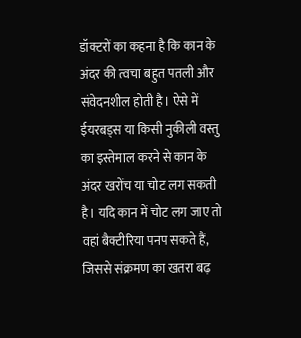डॉक्टरों का कहना है कि कान के अंदर की त्वचा बहुत पतली और संवेदनशील होती है। ऐसे में ईयरबड्स या किसी नुकीली वस्तु का इस्तेमाल करने से कान के अंदर खरोंच या चोट लग सकती है। यदि कान में चोट लग जाए तो वहां बैक्टीरिया पनप सकते हैं, जिससे संक्रमण का खतरा बढ़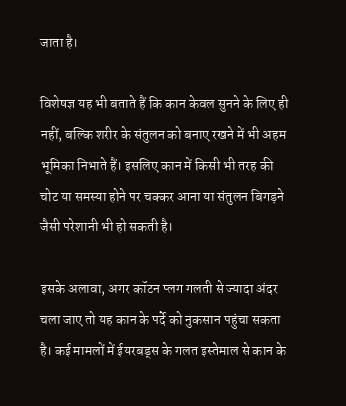जाता है।

विशेषज्ञ यह भी बताते हैं कि कान केवल सुनने के लिए ही नहीं, बल्कि शरीर के संतुलन को बनाए रखने में भी अहम भूमिका निभाते हैं। इसलिए कान में किसी भी तरह की चोट या समस्या होने पर चक्कर आना या संतुलन बिगड़ने जैसी परेशानी भी हो सकती है।

इसके अलावा, अगर कॉटन प्लग गलती से ज्यादा अंदर चला जाए तो यह कान के पर्दे को नुकसान पहुंचा सकता है। कई मामलों में ईयरबड्स के गलत इस्तेमाल से कान के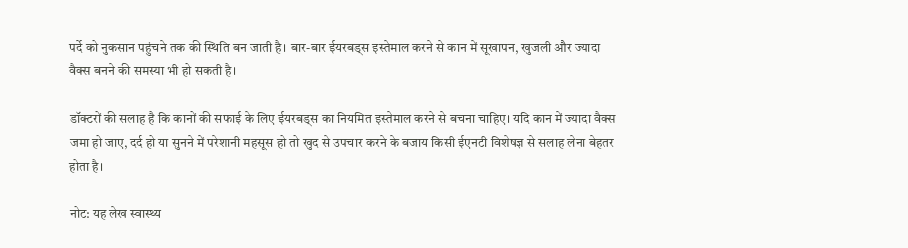पर्दे को नुकसान पहुंचने तक की स्थिति बन जाती है। बार-बार ईयरबड्स इस्तेमाल करने से कान में सूखापन, खुजली और ज्यादा वैक्स बनने की समस्या भी हो सकती है।

डॉक्टरों की सलाह है कि कानों की सफाई के लिए ईयरबड्स का नियमित इस्तेमाल करने से बचना चाहिए। यदि कान में ज्यादा वैक्स जमा हो जाए, दर्द हो या सुनने में परेशानी महसूस हो तो खुद से उपचार करने के बजाय किसी ईएनटी विशेषज्ञ से सलाह लेना बेहतर होता है।

नोट: यह लेख स्वास्थ्य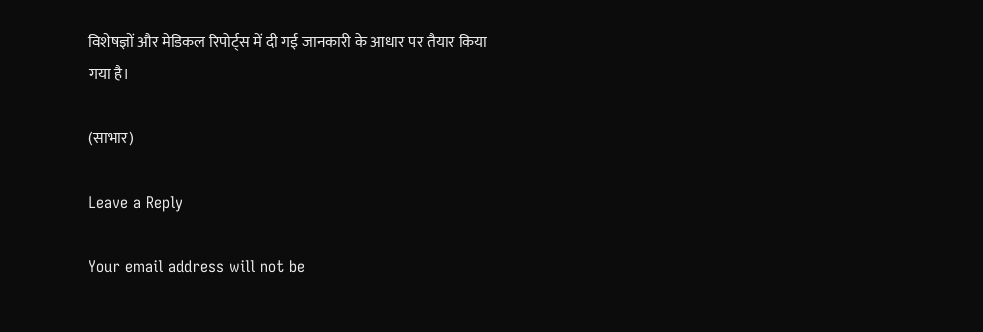विशेषज्ञों और मेडिकल रिपोर्ट्स में दी गई जानकारी के आधार पर तैयार किया गया है।

(साभार)

Leave a Reply

Your email address will not be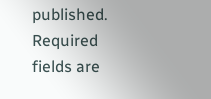published. Required fields are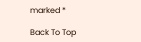marked *

Back To Top